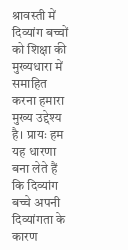श्रावस्ती में दिव्यांग बच्चों को शिक्षा की मुख्यधारा में समाहित करना हमारा मुख्य उद्देश्य है। प्रायः हम यह धारणा बना लेते हैं कि दिव्यांग बच्चे अपनी दिव्यांगता के कारण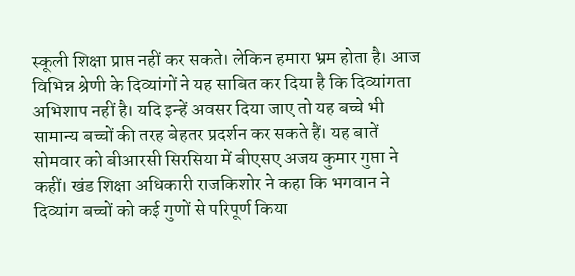स्कूली शिक्षा प्राप्त नहीं कर सकते। लेकिन हमारा भ्रम होता है। आज विभिन्न श्रेणी के दिव्यांगों ने यह साबित कर दिया है कि दिव्यांगता अभिशाप नहीं है। यदि इन्हें अवसर दिया जाए तो यह बच्चे भी सामान्य बच्चों की तरह बेहतर प्रदर्शन कर सकते हैं। यह बातें सोमवार को बीआरसी सिरसिया में बीएसए अजय कुमार गुप्ता ने कहीं। खंड शिक्षा अधिकारी राजकिशोर ने कहा कि भगवान ने दिव्यांग बच्चों को कई गुणों से परिपूर्ण किया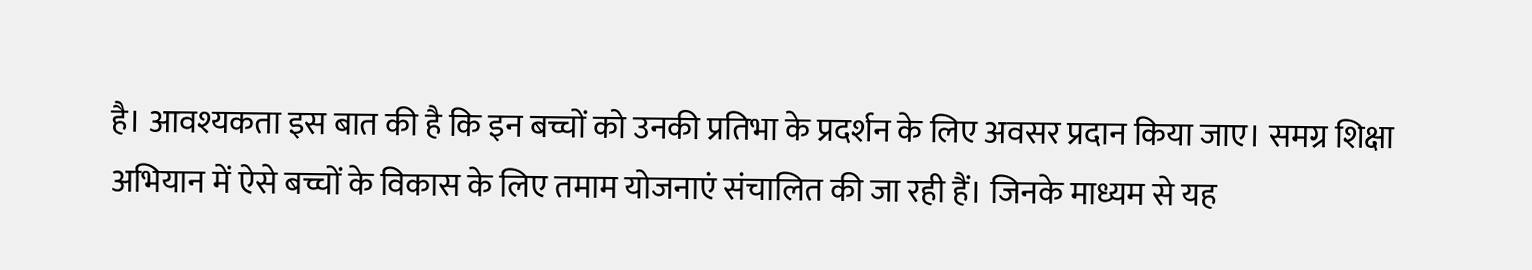है। आवश्यकता इस बात की है कि इन बच्चों को उनकी प्रतिभा के प्रदर्शन के लिए अवसर प्रदान किया जाए। समग्र शिक्षा अभियान में ऐसे बच्चों के विकास के लिए तमाम योजनाएं संचालित की जा रही हैं। जिनके माध्यम से यह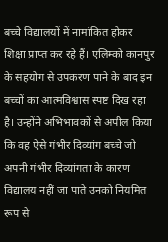बच्चे विद्यालयों में नामांकित होकर शिक्षा प्राप्त कर रहे हैं। एलिम्को कानपुर के सहयोग से उपकरण पाने के बाद इन बच्चों का आत्मविश्वास स्पष्ट दिख रहा है। उन्होंने अभिभावकों से अपील किया कि वह ऐसे गंभीर दिव्यांग बच्चे जो अपनी गंभीर दिव्यांगता के कारण विद्यालय नहीं जा पाते उनको नियमित रूप से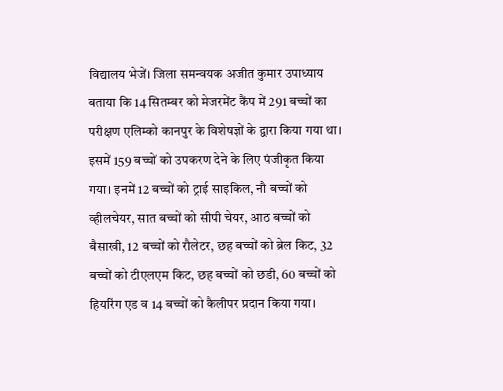विद्यालय भेजें। जिला समन्वयक अजीत कुमार उपाध्याय बताया कि 14 सितम्बर को मेजरमेंट कैंप में 291 बच्चों का परीक्षण एलिम्को कानपुर के विशेषज्ञों के द्वारा किया गया था। इसमें 159 बच्चों को उपकरण देने के लिए पंजीकृत किया गया। इनमें 12 बच्चों को ट्राई साइकिल, नौ बच्चों को व्हीलचेयर, सात बच्चों को सीपी चेयर, आठ बच्चों को बैसाखी, 12 बच्चों को रौलेटर, छह बच्चों को ब्रेल किट, 32 बच्चों को टीएलएम किट, छह बच्चों को छडी, 60 बच्चों को हियरिंग एड व 14 बच्चों को कैलीपर प्रदान किया गया।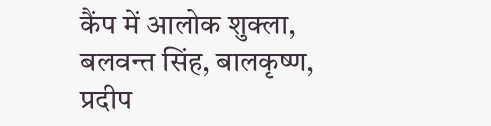कैंप में आलोक शुक्ला, बलवन्त सिंह, बालकृष्ण, प्रदीप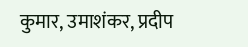कुमार, उमाशंकर, प्रदीप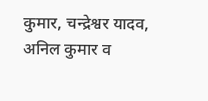कुमार, चन्द्रेश्वर यादव, अनिल कुमार व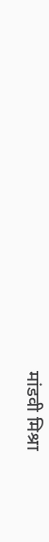मांडवी मिश्रा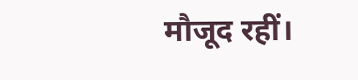मौजूद रहीं।